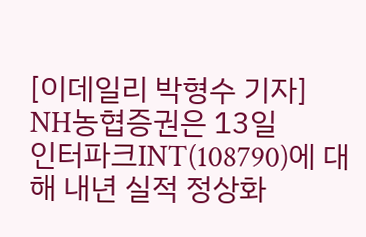[이데일리 박형수 기자] NH농협증권은 13일
인터파크INT(108790)에 대해 내년 실적 정상화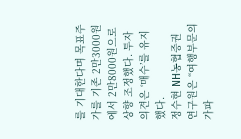를 기대한다며 목표주가를 기존 2만3000원에서 2만8000원으로 상향 조정했다. 투자의견은 ‘매수’를 유지했다.
정수현 NH농협증권 연구원은 “여행부문의 가파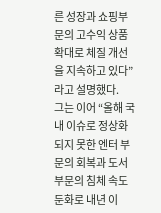른 성장과 쇼핑부문의 고수익 상품 확대로 체질 개선을 지속하고 있다”라고 설명했다.
그는 이어 “올해 국내 이슈로 정상화되지 못한 엔터 부문의 회복과 도서 부문의 침체 속도 둔화로 내년 이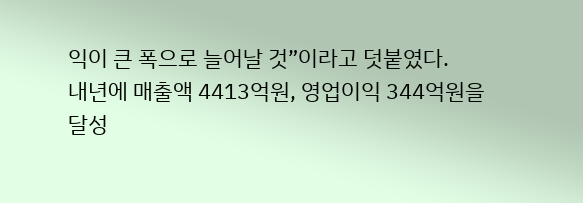익이 큰 폭으로 늘어날 것”이라고 덧붙였다.
내년에 매출액 4413억원, 영업이익 344억원을 달성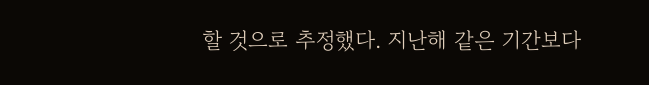할 것으로 추정했다. 지난해 같은 기간보다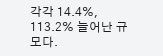각각 14.4%, 113.2% 늘어난 규모다.